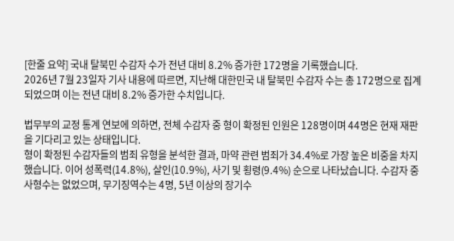[한줄 요약] 국내 탈북민 수감자 수가 전년 대비 8.2% 증가한 172명을 기록했습니다.
2026년 7월 23일자 기사 내용에 따르면, 지난해 대한민국 내 탈북민 수감자 수는 총 172명으로 집계되었으며 이는 전년 대비 8.2% 증가한 수치입니다.

법무부의 교정 통계 연보에 의하면, 전체 수감자 중 형이 확정된 인원은 128명이며 44명은 현재 재판을 기다리고 있는 상태입니다.
형이 확정된 수감자들의 범죄 유형을 분석한 결과, 마약 관련 범죄가 34.4%로 가장 높은 비중을 차지했습니다. 이어 성폭력(14.8%), 살인(10.9%), 사기 및 횡령(9.4%) 순으로 나타났습니다. 수감자 중 사형수는 없었으며, 무기징역수는 4명, 5년 이상의 장기수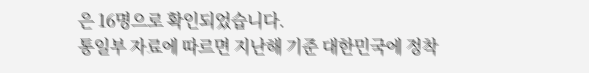은 16명으로 확인되었습니다.
통일부 자료에 따르면 지난해 기준 대한민국에 정착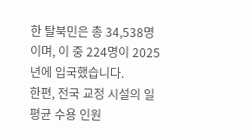한 탈북민은 총 34,538명이며, 이 중 224명이 2025년에 입국했습니다.
한편, 전국 교정 시설의 일평균 수용 인원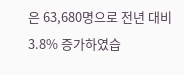은 63,680명으로 전년 대비 3.8% 증가하였습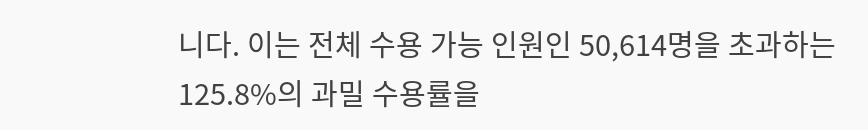니다. 이는 전체 수용 가능 인원인 50,614명을 초과하는 125.8%의 과밀 수용률을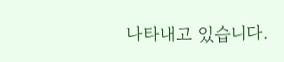나타내고 있습니다.